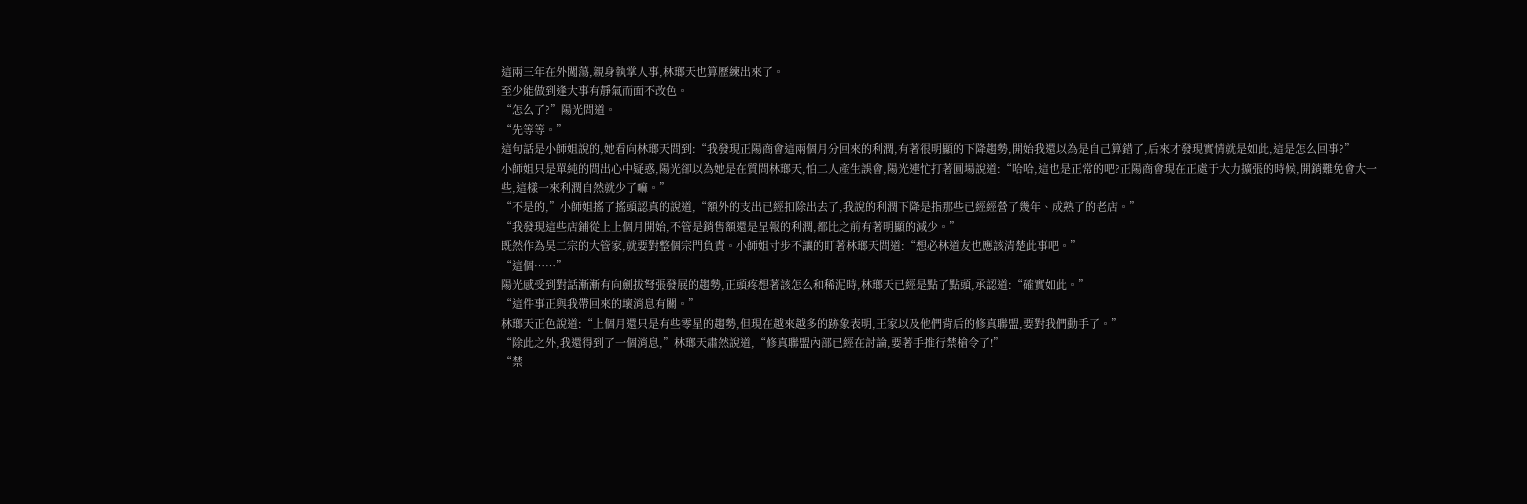這兩三年在外闖蕩,親身執掌人事,林瑯天也算歷練出來了。
至少能做到逢大事有靜氣而面不改色。
“怎么了?”陽光問道。
“先等等。”
這句話是小師姐說的,她看向林瑯天問到:“我發現正陽商會這兩個月分回來的利潤,有著很明顯的下降趨勢,開始我還以為是自己算錯了,后來才發現實情就是如此,這是怎么回事?”
小師姐只是單純的問出心中疑惑,陽光卻以為她是在質問林瑯天,怕二人產生誤會,陽光連忙打著圓場說道:“哈哈,這也是正常的吧?正陽商會現在正處于大力擴張的時候,開銷難免會大一些,這樣一來利潤自然就少了嘛。”
“不是的,”小師姐搖了搖頭認真的說道,“額外的支出已經扣除出去了,我說的利潤下降是指那些已經經營了幾年、成熟了的老店。”
“我發現這些店鋪從上上個月開始,不管是銷售額還是呈報的利潤,都比之前有著明顯的減少。”
既然作為昊二宗的大管家,就要對整個宗門負責。小師姐寸步不讓的盯著林瑯天問道:“想必林道友也應該清楚此事吧。”
“這個……”
陽光感受到對話漸漸有向劍拔弩張發展的趨勢,正頭疼想著該怎么和稀泥時,林瑯天已經是點了點頭,承認道:“確實如此。”
“這件事正與我帶回來的壞消息有關。”
林瑯天正色說道:“上個月還只是有些零星的趨勢,但現在越來越多的跡象表明,王家以及他們背后的修真聯盟,要對我們動手了。”
“除此之外,我還得到了一個消息,”林瑯天肅然說道,“修真聯盟內部已經在討論,要著手推行禁槍令了!”
“禁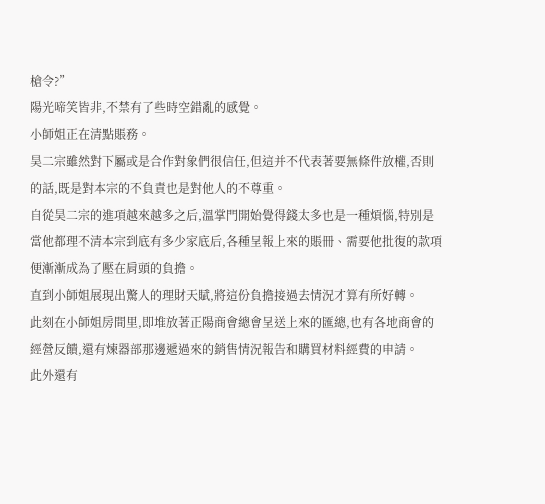槍令?”
陽光啼笑皆非,不禁有了些時空錯亂的感覺。
小師姐正在清點賬務。
昊二宗雖然對下屬或是合作對象們很信任,但這并不代表著要無條件放權,否則的話,既是對本宗的不負責也是對他人的不尊重。
自從昊二宗的進項越來越多之后,溫掌門開始覺得錢太多也是一種煩惱,特別是當他都理不清本宗到底有多少家底后,各種呈報上來的賬冊、需要他批復的款項便漸漸成為了壓在肩頭的負擔。
直到小師姐展現出驚人的理財天賦,將這份負擔接過去情況才算有所好轉。
此刻在小師姐房間里,即堆放著正陽商會總會呈送上來的匯總,也有各地商會的經營反饋,還有煉器部那邊遞過來的銷售情況報告和購買材料經費的申請。
此外還有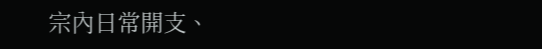宗內日常開支、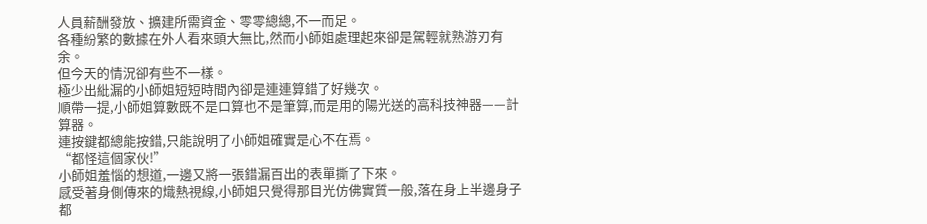人員薪酬發放、擴建所需資金、零零總總,不一而足。
各種紛繁的數據在外人看來頭大無比,然而小師姐處理起來卻是駕輕就熟游刃有余。
但今天的情況卻有些不一樣。
極少出紕漏的小師姐短短時間內卻是連連算錯了好幾次。
順帶一提,小師姐算數既不是口算也不是筆算,而是用的陽光送的高科技神器——計算器。
連按鍵都總能按錯,只能說明了小師姐確實是心不在焉。
“都怪這個家伙!”
小師姐羞惱的想道,一邊又將一張錯漏百出的表單撕了下來。
感受著身側傳來的熾熱視線,小師姐只覺得那目光仿佛實質一般,落在身上半邊身子都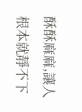酥酥麻麻,讓人根本就靜不下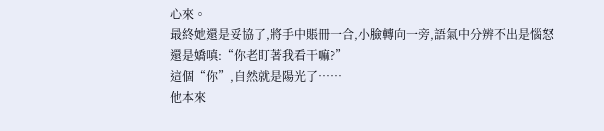心來。
最終她還是妥協了,將手中賬冊一合,小臉轉向一旁,語氣中分辨不出是惱怒還是嬌嗔:“你老盯著我看干嘛?”
這個“你”,自然就是陽光了……
他本來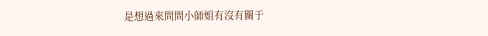是想過來問問小師姐有沒有關于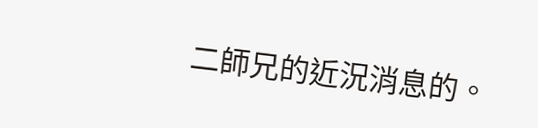二師兄的近況消息的。